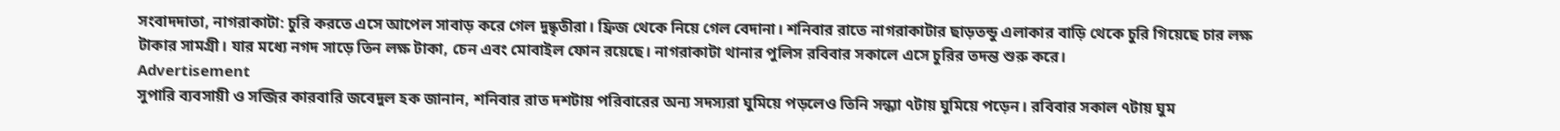সংবাদদাতা, নাগরাকাটা: চুরি করতে এসে আপেল সাবাড় করে গেল দুষ্কৃতীরা। ফ্রিজ থেকে নিয়ে গেল বেদানা। শনিবার রাতে নাগরাকাটার ছাড়তন্ডু এলাকার বাড়ি থেকে চুরি গিয়েছে চার লক্ষ টাকার সামগ্রী। যার মধ্যে নগদ সাড়ে তিন লক্ষ টাকা, চেন এবং মোবাইল ফোন রয়েছে। নাগরাকাটা থানার পুলিস রবিবার সকালে এসে চুরির তদন্ত শুরু করে।
Advertisement
সুপারি ব্যবসায়ী ও সব্জির কারবারি জবেদুল হক জানান, শনিবার রাত দশটায় পরিবারের অন্য সদস্যরা ঘুমিয়ে পড়লেও তিনি সন্ধ্যা ৭টায় ঘুমিয়ে পড়েন। রবিবার সকাল ৭টায় ঘুম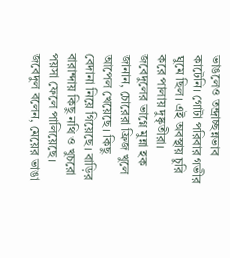ভাঙলেও তন্দ্রাচ্ছন্নভাব কাটেনি। গোটা পরিবার গভীর ঘুমে ছিল। এই অবস্থায় চুরি করে পালায় দুষ্কৃতীরা। জবেদুলের ভাগ্নে মুন্না হক জানান, চোরেরা ফ্রিজ খুলে আপেল খেয়েছে। কিছু বেদানা নিয়ে গিয়েছে। বাড়ির বারান্দায় কিছু নথি ও খুচরো পয়সা ফেলে পালিয়েছে।
জবেদুল বলেন, মেয়ের ভাঙা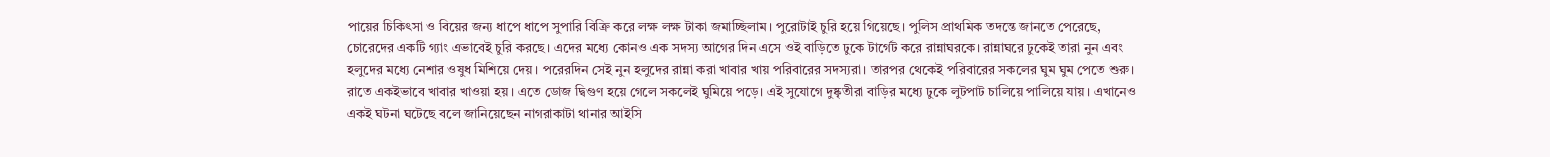পায়ের চিকিৎসা ও বিয়ের জন্য ধাপে ধাপে সুপারি বিক্রি করে লক্ষ লক্ষ টাকা জমাচ্ছিলাম। পুরোটাই চুরি হয়ে গিয়েছে। পুলিস প্রাথমিক তদন্তে জানতে পেরেছে, চোরেদের একটি গ্যাং এভাবেই চুরি করছে। এদের মধ্যে কোনও এক সদস্য আগের দিন এসে ওই বাড়িতে ঢুকে টার্গেট করে রান্নাঘরকে। রান্নাঘরে ঢুকেই তারা নুন এবং হলুদের মধ্যে নেশার ওষুধ মিশিয়ে দেয়। পরেরদিন সেই নুন হলুদের রান্না করা খাবার খায় পরিবারের সদস্যরা। তারপর থেকেই পরিবারের সকলের ঘুম ঘুম পেতে শুরু। রাতে একইভাবে খাবার খাওয়া হয়। এতে ডোজ দ্বিগুণ হয়ে গেলে সকলেই ঘুমিয়ে পড়ে। এই সুযোগে দুষ্কৃতীরা বাড়ির মধ্যে ঢুকে লুটপাট চালিয়ে পালিয়ে যায়। এখানেও একই ঘটনা ঘটেছে বলে জানিয়েছেন নাগরাকাটা থানার আইসি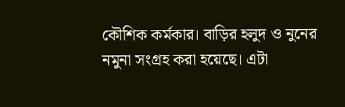কৌশিক কর্মকার। বাড়ির হলুদ ও নুনের নমুনা সংগ্রহ করা হয়েছে। এটা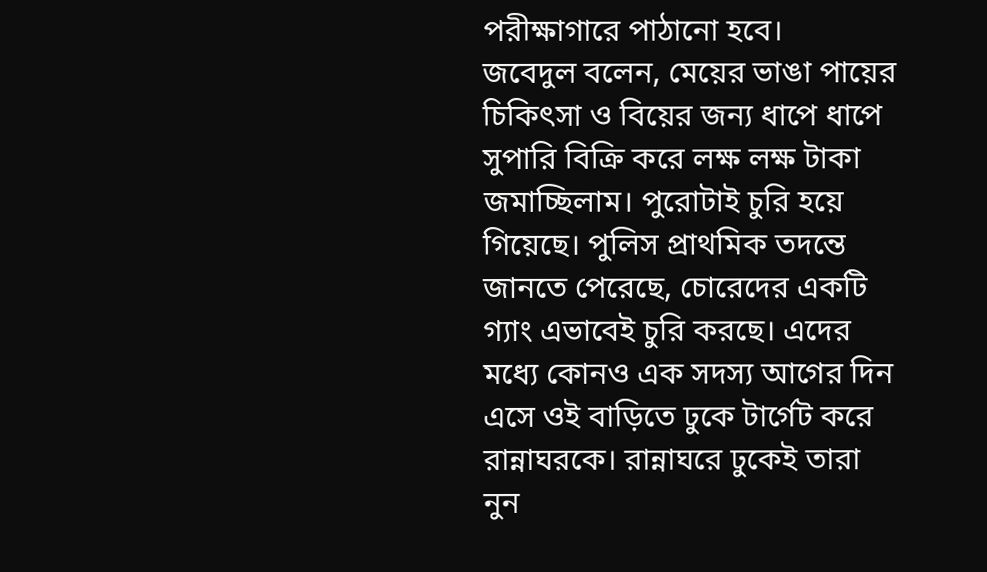পরীক্ষাগারে পাঠানো হবে।
জবেদুল বলেন, মেয়ের ভাঙা পায়ের চিকিৎসা ও বিয়ের জন্য ধাপে ধাপে সুপারি বিক্রি করে লক্ষ লক্ষ টাকা জমাচ্ছিলাম। পুরোটাই চুরি হয়ে গিয়েছে। পুলিস প্রাথমিক তদন্তে জানতে পেরেছে, চোরেদের একটি গ্যাং এভাবেই চুরি করছে। এদের মধ্যে কোনও এক সদস্য আগের দিন এসে ওই বাড়িতে ঢুকে টার্গেট করে রান্নাঘরকে। রান্নাঘরে ঢুকেই তারা নুন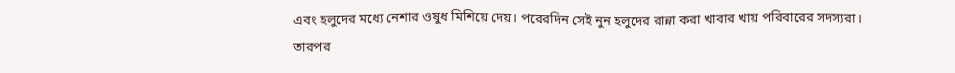এবং হলুদের মধ্যে নেশার ওষুধ মিশিয়ে দেয়। পরেরদিন সেই নুন হলুদের রান্না করা খাবার খায় পরিবারের সদস্যরা। তারপর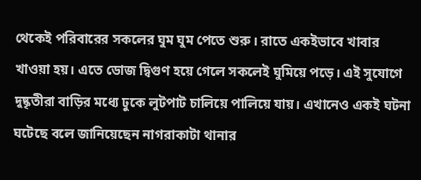থেকেই পরিবারের সকলের ঘুম ঘুম পেতে শুরু। রাতে একইভাবে খাবার খাওয়া হয়। এতে ডোজ দ্বিগুণ হয়ে গেলে সকলেই ঘুমিয়ে পড়ে। এই সুযোগে দুষ্কৃতীরা বাড়ির মধ্যে ঢুকে লুটপাট চালিয়ে পালিয়ে যায়। এখানেও একই ঘটনা ঘটেছে বলে জানিয়েছেন নাগরাকাটা থানার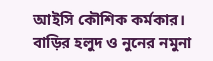আইসি কৌশিক কর্মকার। বাড়ির হলুদ ও নুনের নমুনা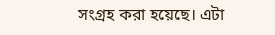সংগ্রহ করা হয়েছে। এটা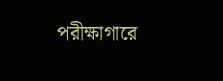পরীক্ষাগারে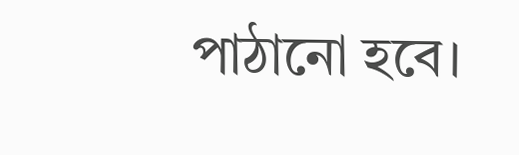পাঠানো হবে।